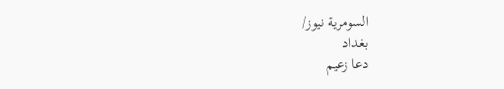السومرية نيوز/
بغداد
دعا زعيم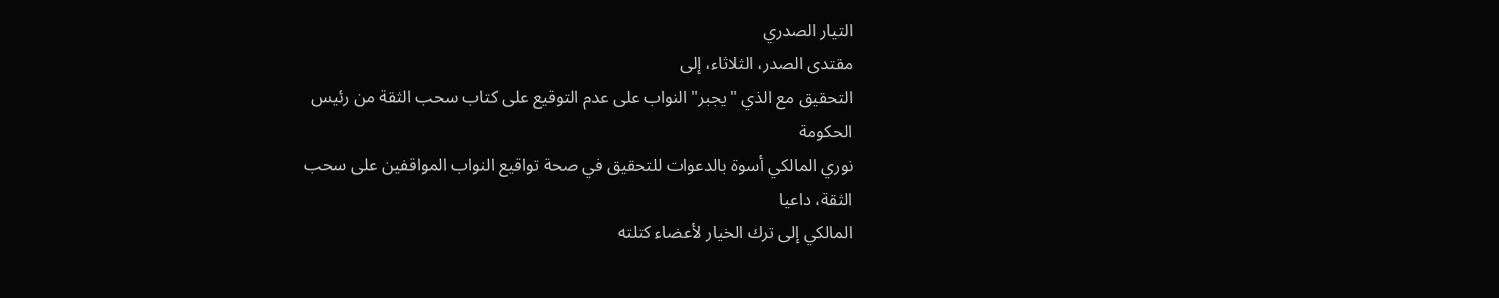التيار الصدري
مقتدى الصدر، الثلاثاء، إلى
التحقيق مع الذي "يجبر" النواب على عدم التوقيع على كتاب سحب الثقة من رئيس
الحكومة
نوري المالكي أسوة بالدعوات للتحقيق في صحة تواقيع النواب المواقفين على سحب
الثقة، داعيا
المالكي إلى ترك الخيار لأعضاء كتلته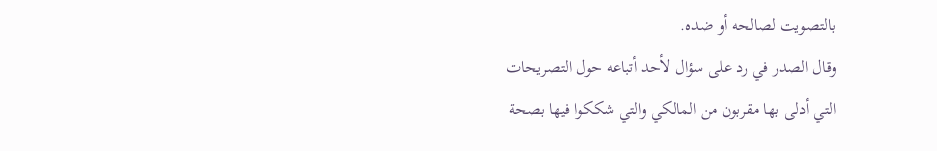بالتصويت لصالحه أو ضده.
وقال الصدر في رد على سؤال لأحد أتباعه حول التصريحات
التي أدلى بها مقربون من المالكي والتي شككوا فيها بصحة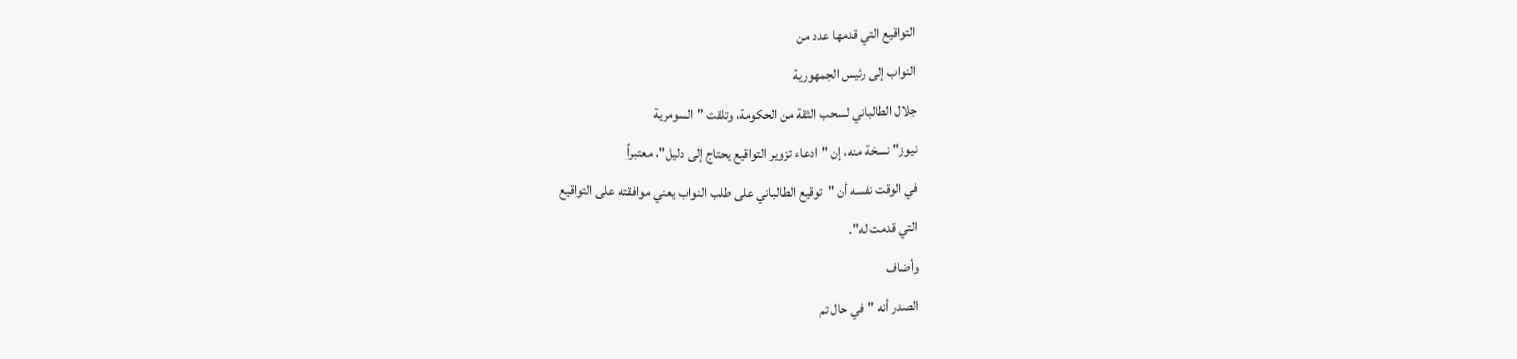التواقيع التي قدمها عدد من
النواب إلى رئيس الجمهورية
جلال الطالباني لسحب الثقة من الحكومة، وتلقت "السومرية
نيوز" نسخة منه، إن "ادعاء تزوير التواقيع يحتاج إلى دليل"، معتبراً
في الوقت نفسه أن "توقيع الطالباني على طلب النواب يعني موافقته على التواقيع
التي قدمت له".
وأضاف
الصدر أنه "في حال تم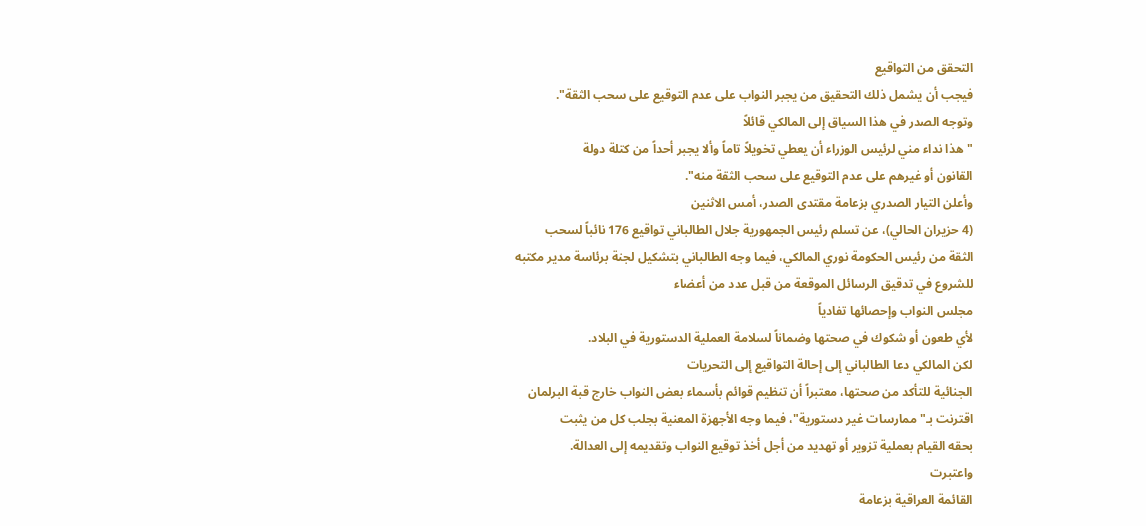التحقق من التواقيع
فيجب أن يشمل ذلك التحقيق من يجبر النواب على عدم التوقيع على سحب الثقة".
وتوجه الصدر في هذا السياق إلى المالكي قائلاً
"هذا نداء مني لرئيس الوزراء أن يعطي تخويلاً تاماً وألا يجبر أحداً من كتلة دولة
القانون أو غيرهم على عدم التوقيع على سحب الثقة منه".
وأعلن التيار الصدري بزعامة مقتدى الصدر، أمس الاثنين
(4 حزيران الحالي)، عن تسلم رئيس الجمهورية جلال الطالباني تواقيع 176 نائباً لسحب
الثقة من رئيس الحكومة نوري المالكي، فيما وجه الطالباني بتشكيل لجنة برئاسة مدير مكتبه
للشروع في تدقيق الرسائل الموقعة من قبل عدد من أعضاء
مجلس النواب وإحصائها تفادياً
لأي طعون أو شكوك في صحتها وضماناً لسلامة العملية الدستورية في البلاد.
لكن المالكي دعا الطالباني إلى إحالة التواقيع إلى التحريات
الجنائية للتأكد من صحتها، معتبراً أن تنظيم قوائم بأسماء بعض النواب خارج قبة البرلمان
اقترنت بـ"ممارسات غير دستورية"، فيما وجه الأجهزة المعنية بجلب كل من يثبت
بحقه القيام بعملية تزوير أو تهديد من أجل أخذ توقيع النواب وتقديمه إلى العدالة.
واعتبرت
القائمة العراقية بزعامة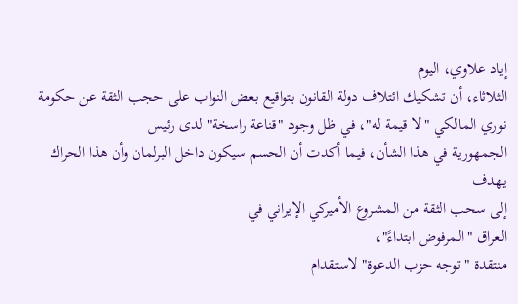إياد علاوي، اليوم
الثلاثاء، أن تشكيك ائتلاف دولة القانون بتواقيع بعض النواب على حجب الثقة عن حكومة
نوري المالكي "لا قيمة له"، في ظل وجود "قناعة راسخة" لدى رئيس
الجمهورية في هذا الشأن، فيما أكدت أن الحسم سيكون داخل البرلمان وأن هذا الحراك يهدف
إلى سحب الثقة من المشروع الأميركي الإيراني في
العراق "المرفوض ابتداءً"،
منتقدة "توجه حزب الدعوة" لاستقدام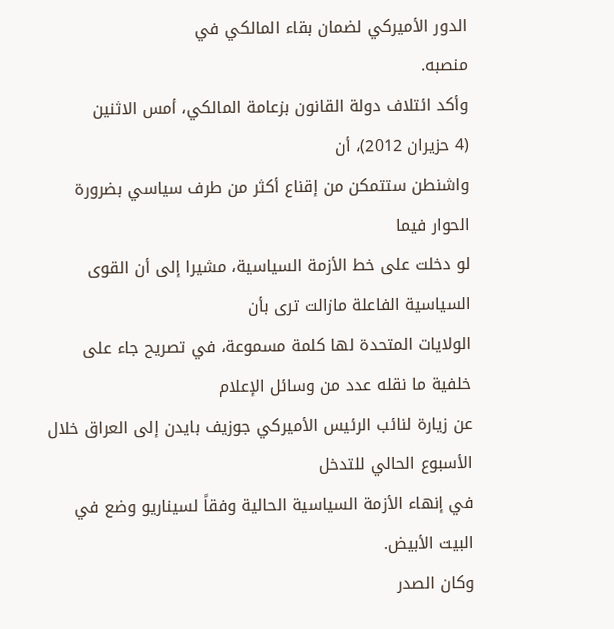الدور الأميركي لضمان بقاء المالكي في
منصبه.
وأكد ائتلاف دولة القانون بزعامة المالكي، أمس الاثنين
(4 حزيران 2012)، أن
واشنطن ستتمكن من إقناع أكثر من طرف سياسي بضرورة الحوار فيما
لو دخلت على خط الأزمة السياسية، مشيرا إلى أن القوى السياسية الفاعلة مازالت ترى بأن
الولايات المتحدة لها كلمة مسموعة، في تصريح جاء على خلفية ما نقله عدد من وسائل الإعلام
عن زيارة لنائب الرئيس الأميركي جوزيف بايدن إلى العراق خلال الأسبوع الحالي للتدخل
في إنهاء الأزمة السياسية الحالية وفقاً لسيناريو وضع في
البيت الأبيض.
وكان الصدر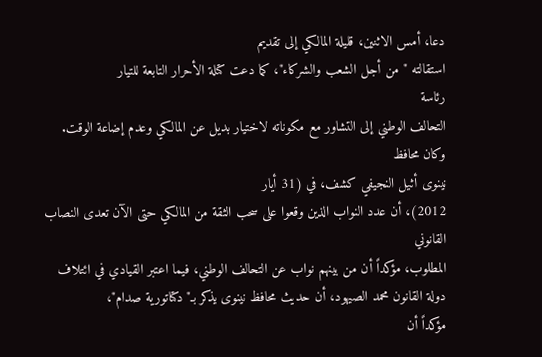دعا، أمس الاثنين، قليلة المالكي إلى تقديم
استقالته "من أجل الشعب والشركاء"، كما دعت كتلة الأحرار التابعة للتيار
رئاسة
التحالف الوطني إلى التشاور مع مكوناته لاختيار بديل عن المالكي وعدم إضاعة الوقت.
وكان محافظ
نينوى أثيل النجيفي كشف، في (31 أيار
2012)، أن عدد النواب الذين وقعوا على سحب الثقة من المالكي حتى الآن تعدى النصاب القانوني
المطلوب، مؤكداً أن من بينهم نواب عن التحالف الوطني، فيما اعتبر القيادي في ائتلاف
دولة القانون محمد الصيهود، أن حديث محافظ نينوى يذكر بـ"دكتاتورية صدام"،
مؤكداً أن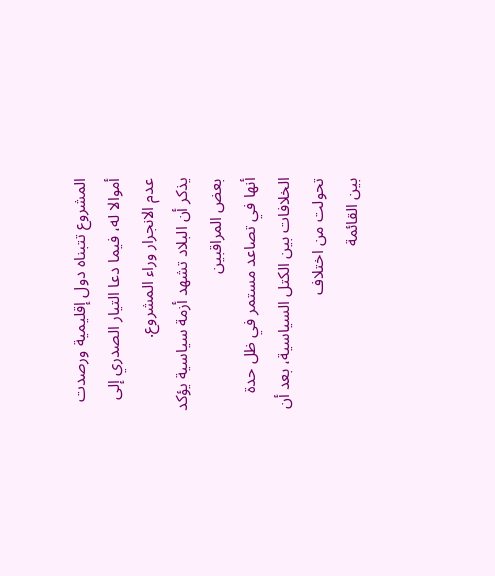المشروع تتبناه دول إقليمية ورصدت أموالا له، فيما دعا التيار الصدري إلى
عدم الانجرار وراء المشروع.
يذكر أن البلاد تشهد أزمة سياسية يؤكد بعض المراقبين
أنها في تصاعد مستمر في ظل حدة الخلافات بين الكتل السياسية، بعد أن تحولت من اختلاف
بين القائمة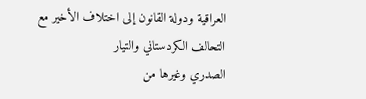العراقية ودولة القانون إلى اختلاف الأخير مع
التحالف الكردستاني والتيار
الصدري وغيرها من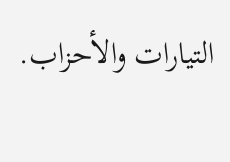التيارات والأحزاب.